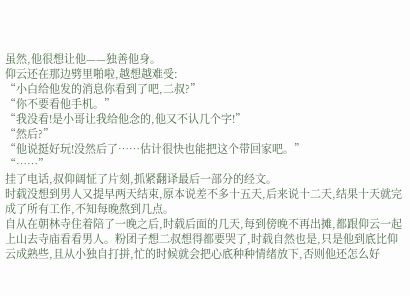虽然,他很想让他——独善他身。
仰云还在那边劈里啪啦,越想越难受:
“小白给他发的消息你看到了吧,二叔?”
“你不要看他手机。”
“我没看!是小哥让我给他念的,他又不认几个字!”
“然后?”
“他说挺好玩!没然后了……估计很快也能把这个带回家吧。”
“……”
挂了电话,叔仰阔怔了片刻,抓紧翻译最后一部分的经文。
时载没想到男人又提早两天结束,原本说差不多十五天,后来说十二天,结果十天就完成了所有工作,不知每晚熬到几点。
自从在朝林寺住着陪了一晚之后,时载后面的几天,每到傍晚不再出摊,都跟仰云一起上山去寺庙看看男人。粉团子想二叔想得都要哭了,时载自然也是,只是他到底比仰云成熟些,且从小独自打拼,忙的时候就会把心底种种情绪放下,否则他还怎么好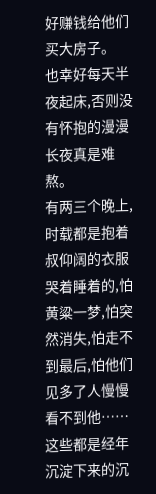好赚钱给他们买大房子。
也幸好每天半夜起床,否则没有怀抱的漫漫长夜真是难熬。
有两三个晚上,时载都是抱着叔仰阔的衣服哭着睡着的,怕黄粱一梦,怕突然消失,怕走不到最后,怕他们见多了人慢慢看不到他……这些都是经年沉淀下来的沉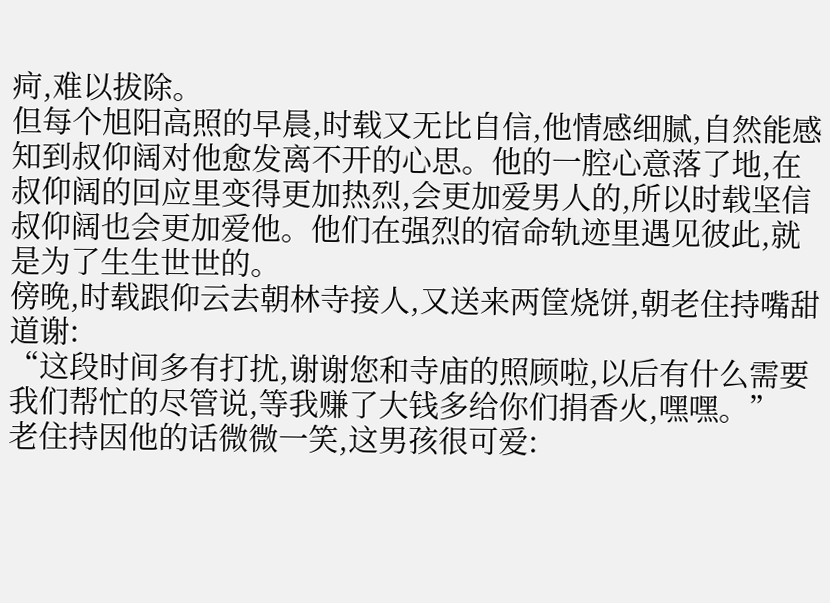疴,难以拔除。
但每个旭阳高照的早晨,时载又无比自信,他情感细腻,自然能感知到叔仰阔对他愈发离不开的心思。他的一腔心意落了地,在叔仰阔的回应里变得更加热烈,会更加爱男人的,所以时载坚信叔仰阔也会更加爱他。他们在强烈的宿命轨迹里遇见彼此,就是为了生生世世的。
傍晚,时载跟仰云去朝林寺接人,又送来两筐烧饼,朝老住持嘴甜道谢:
“这段时间多有打扰,谢谢您和寺庙的照顾啦,以后有什么需要我们帮忙的尽管说,等我赚了大钱多给你们捐香火,嘿嘿。”
老住持因他的话微微一笑,这男孩很可爱: